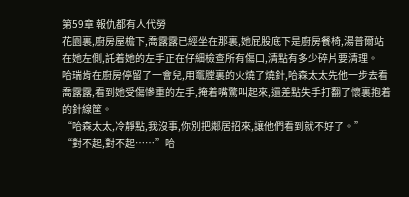第59章 報仇都有人代勞
花園裏,廚房屋檐下,喬露露已經坐在那裏,她屁股底下是廚房餐椅,湯普爾站在她左側,託着她的左手正在仔細檢查所有傷口,清點有多少碎片要清理。
哈瑞肯在廚房停留了一會兒,用竈膛裏的火燒了燒針,哈森太太先他一步去看喬露露,看到她受傷慘重的左手,掩着嘴驚叫起來,還差點失手打翻了懷裏抱着的針線筐。
“哈森太太,冷靜點,我沒事,你別把鄰居招來,讓他們看到就不好了。”
“對不起,對不起……”哈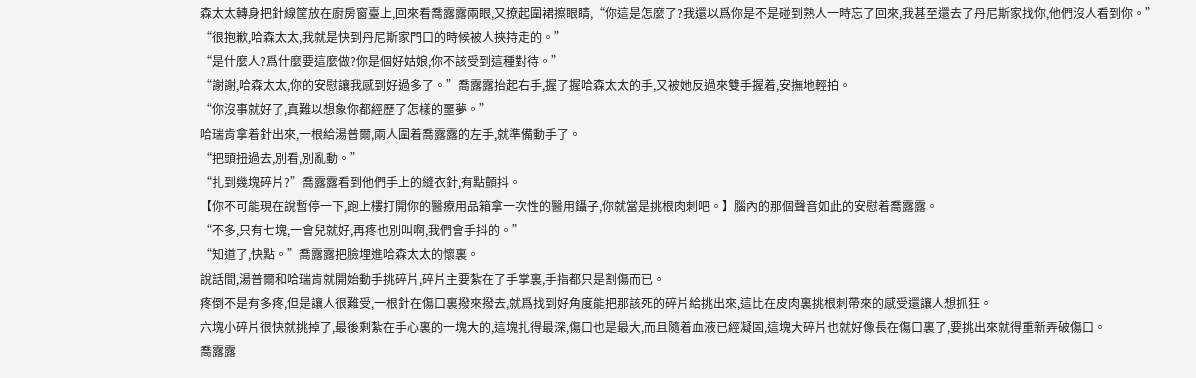森太太轉身把針線筐放在廚房窗臺上,回來看喬露露兩眼,又撩起圍裙擦眼睛,“你這是怎麼了?我還以爲你是不是碰到熟人一時忘了回來,我甚至還去了丹尼斯家找你,他們沒人看到你。”
“很抱歉,哈森太太,我就是快到丹尼斯家門口的時候被人挾持走的。”
“是什麼人?爲什麼要這麼做?你是個好姑娘,你不該受到這種對待。”
“謝謝,哈森太太,你的安慰讓我感到好過多了。”喬露露抬起右手,握了握哈森太太的手,又被她反過來雙手握着,安撫地輕拍。
“你沒事就好了,真難以想象你都經歷了怎樣的噩夢。”
哈瑞肯拿着針出來,一根給湯普爾,兩人圍着喬露露的左手,就準備動手了。
“把頭扭過去,別看,別亂動。”
“扎到幾塊碎片?”喬露露看到他們手上的縫衣針,有點顫抖。
【你不可能現在說暫停一下,跑上樓打開你的醫療用品箱拿一次性的醫用鑷子,你就當是挑根肉刺吧。】腦內的那個聲音如此的安慰着喬露露。
“不多,只有七塊,一會兒就好,再疼也別叫啊,我們會手抖的。”
“知道了,快點。”喬露露把臉埋進哈森太太的懷裏。
說話間,湯普爾和哈瑞肯就開始動手挑碎片,碎片主要紮在了手掌裏,手指都只是割傷而已。
疼倒不是有多疼,但是讓人很難受,一根針在傷口裏撥來撥去,就爲找到好角度能把那該死的碎片給挑出來,這比在皮肉裏挑根刺帶來的感受還讓人想抓狂。
六塊小碎片很快就挑掉了,最後剩紮在手心裏的一塊大的,這塊扎得最深,傷口也是最大,而且隨着血液已經凝固,這塊大碎片也就好像長在傷口裏了,要挑出來就得重新弄破傷口。
喬露露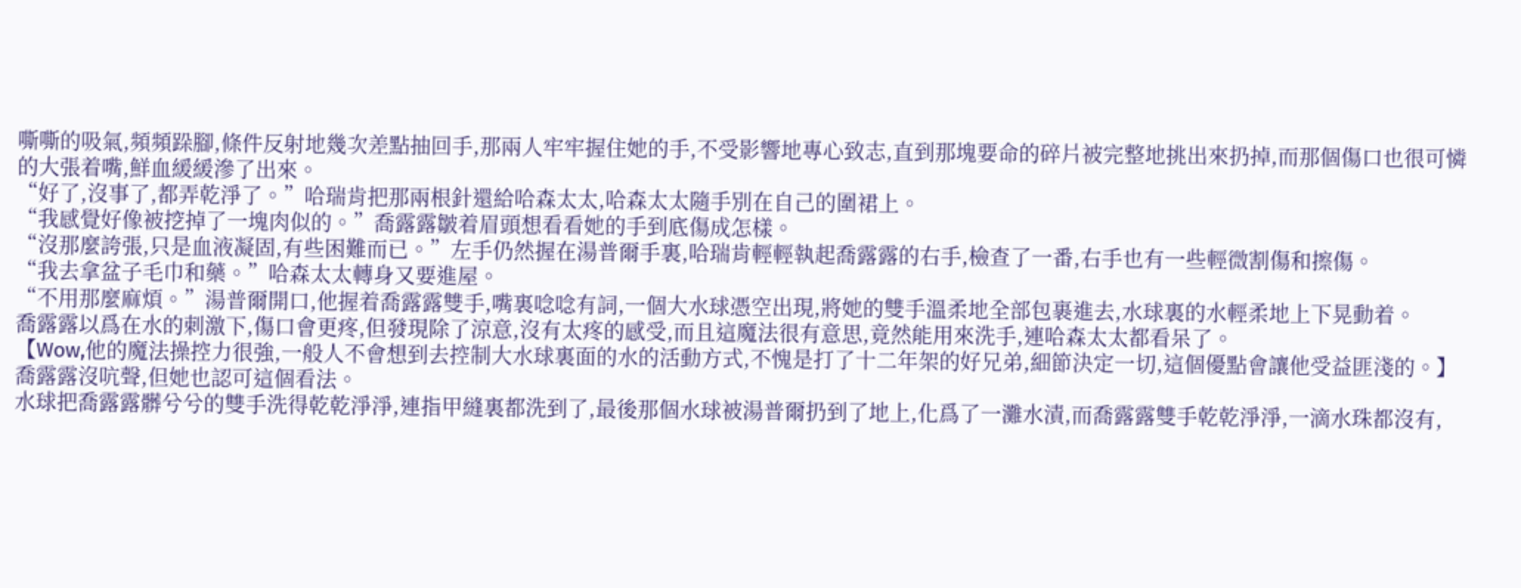嘶嘶的吸氣,頻頻跺腳,條件反射地幾次差點抽回手,那兩人牢牢握住她的手,不受影響地專心致志,直到那塊要命的碎片被完整地挑出來扔掉,而那個傷口也很可憐的大張着嘴,鮮血緩緩滲了出來。
“好了,沒事了,都弄乾淨了。”哈瑞肯把那兩根針還給哈森太太,哈森太太隨手別在自己的圍裙上。
“我感覺好像被挖掉了一塊肉似的。”喬露露皺着眉頭想看看她的手到底傷成怎樣。
“沒那麼誇張,只是血液凝固,有些困難而已。”左手仍然握在湯普爾手裏,哈瑞肯輕輕執起喬露露的右手,檢查了一番,右手也有一些輕微割傷和擦傷。
“我去拿盆子毛巾和藥。”哈森太太轉身又要進屋。
“不用那麼麻煩。”湯普爾開口,他握着喬露露雙手,嘴裏唸唸有詞,一個大水球憑空出現,將她的雙手溫柔地全部包裹進去,水球裏的水輕柔地上下晃動着。
喬露露以爲在水的刺激下,傷口會更疼,但發現除了涼意,沒有太疼的感受,而且這魔法很有意思,竟然能用來洗手,連哈森太太都看呆了。
【Wow,他的魔法操控力很強,一般人不會想到去控制大水球裏面的水的活動方式,不愧是打了十二年架的好兄弟,細節決定一切,這個優點會讓他受益匪淺的。】
喬露露沒吭聲,但她也認可這個看法。
水球把喬露露髒兮兮的雙手洗得乾乾淨淨,連指甲縫裏都洗到了,最後那個水球被湯普爾扔到了地上,化爲了一灘水漬,而喬露露雙手乾乾淨淨,一滴水珠都沒有,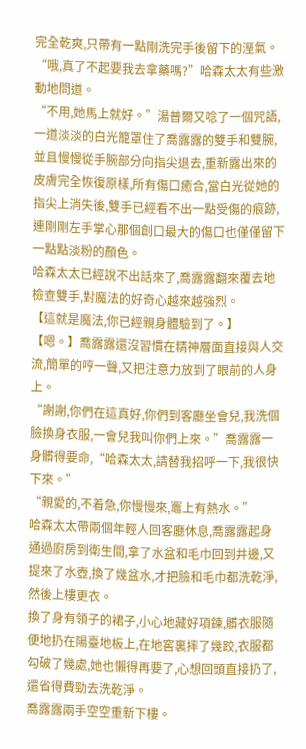完全乾爽,只帶有一點剛洗完手後留下的溼氣。
“哦,真了不起要我去拿藥嗎?”哈森太太有些激動地問道。
“不用,她馬上就好。”湯普爾又唸了一個咒語,一道淡淡的白光籠罩住了喬露露的雙手和雙腕,並且慢慢從手腕部分向指尖退去,重新露出來的皮膚完全恢復原樣,所有傷口癒合,當白光從她的指尖上消失後,雙手已經看不出一點受傷的痕跡,連剛剛左手掌心那個創口最大的傷口也僅僅留下一點點淡粉的顏色。
哈森太太已經說不出話來了,喬露露翻來覆去地檢查雙手,對魔法的好奇心越來越強烈。
【這就是魔法,你已經親身體驗到了。】
【嗯。】喬露露還沒習慣在精神層面直接與人交流,簡單的哼一聲,又把注意力放到了眼前的人身上。
“謝謝,你們在這真好,你們到客廳坐會兒,我洗個臉換身衣服,一會兒我叫你們上來。”喬露露一身髒得要命,“哈森太太,請替我招呼一下,我很快下來。”
“親愛的,不着急,你慢慢來,竈上有熱水。”
哈森太太帶兩個年輕人回客廳休息,喬露露起身通過廚房到衛生間,拿了水盆和毛巾回到井邊,又提來了水壺,換了幾盆水,才把臉和毛巾都洗乾淨,然後上樓更衣。
換了身有領子的裙子,小心地藏好項鍊,髒衣服隨便地扔在陽臺地板上,在地窖裏摔了幾跤,衣服都勾破了幾處,她也懶得再要了,心想回頭直接扔了,還省得費勁去洗乾淨。
喬露露兩手空空重新下樓。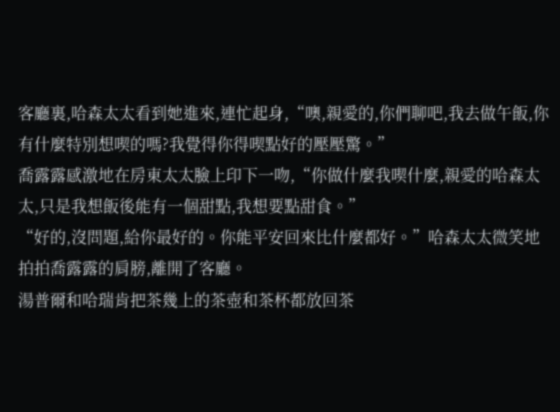客廳裏,哈森太太看到她進來,連忙起身,“噢,親愛的,你們聊吧,我去做午飯,你有什麼特別想喫的嗎?我覺得你得喫點好的壓壓驚。”
喬露露感激地在房東太太臉上印下一吻,“你做什麼我喫什麼,親愛的哈森太太,只是我想飯後能有一個甜點,我想要點甜食。”
“好的,沒問題,給你最好的。你能平安回來比什麼都好。”哈森太太微笑地拍拍喬露露的肩膀,離開了客廳。
湯普爾和哈瑞肯把茶幾上的茶壺和茶杯都放回茶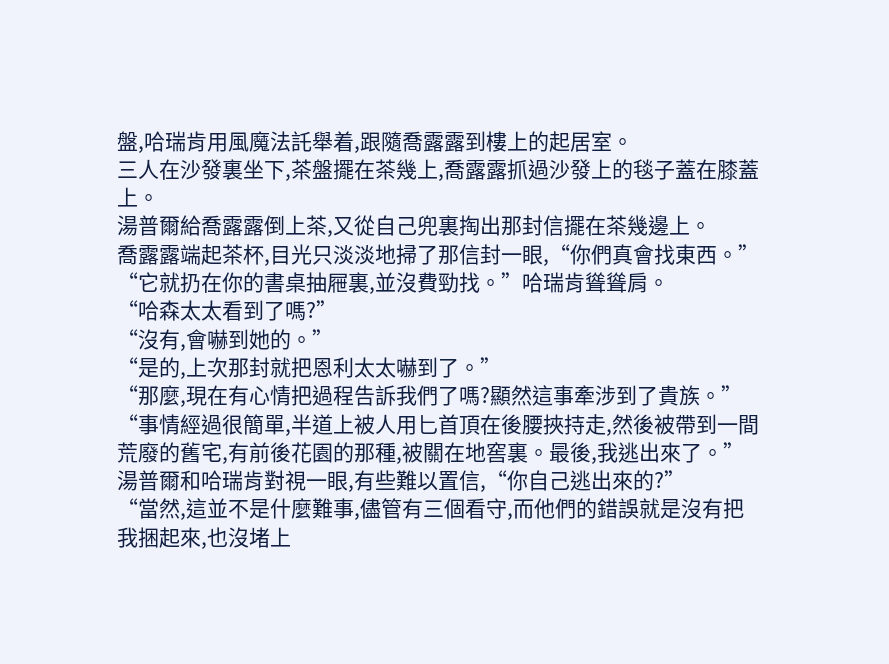盤,哈瑞肯用風魔法託舉着,跟隨喬露露到樓上的起居室。
三人在沙發裏坐下,茶盤擺在茶幾上,喬露露抓過沙發上的毯子蓋在膝蓋上。
湯普爾給喬露露倒上茶,又從自己兜裏掏出那封信擺在茶幾邊上。
喬露露端起茶杯,目光只淡淡地掃了那信封一眼,“你們真會找東西。”
“它就扔在你的書桌抽屜裏,並沒費勁找。”哈瑞肯聳聳肩。
“哈森太太看到了嗎?”
“沒有,會嚇到她的。”
“是的,上次那封就把恩利太太嚇到了。”
“那麼,現在有心情把過程告訴我們了嗎?顯然這事牽涉到了貴族。”
“事情經過很簡單,半道上被人用匕首頂在後腰挾持走,然後被帶到一間荒廢的舊宅,有前後花園的那種,被關在地窖裏。最後,我逃出來了。”
湯普爾和哈瑞肯對視一眼,有些難以置信,“你自己逃出來的?”
“當然,這並不是什麼難事,儘管有三個看守,而他們的錯誤就是沒有把我捆起來,也沒堵上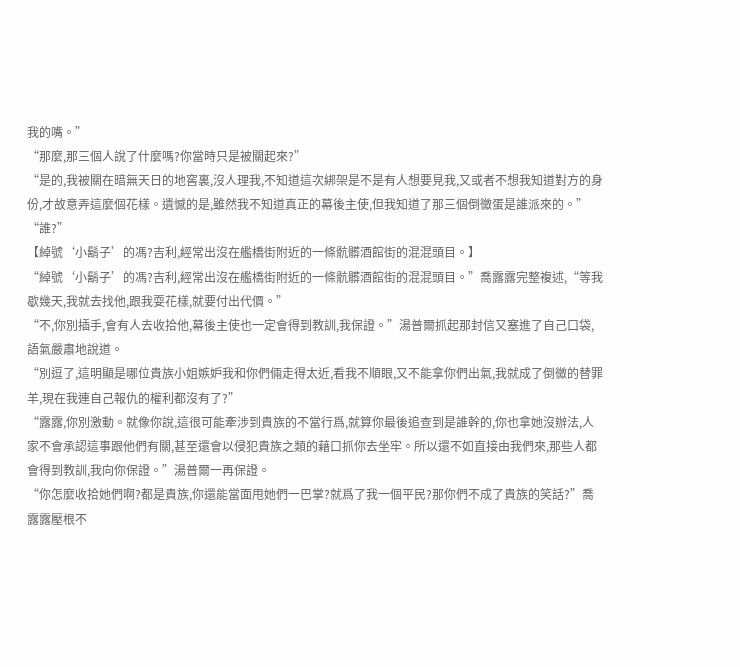我的嘴。”
“那麼,那三個人說了什麼嗎?你當時只是被關起來?”
“是的,我被關在暗無天日的地窖裏,沒人理我,不知道這次綁架是不是有人想要見我,又或者不想我知道對方的身份,才故意弄這麼個花樣。遺憾的是,雖然我不知道真正的幕後主使,但我知道了那三個倒黴蛋是誰派來的。”
“誰?”
【綽號‘小鬍子’的馮?吉利,經常出沒在艦橋街附近的一條骯髒酒館街的混混頭目。】
“綽號‘小鬍子’的馮?吉利,經常出沒在艦橋街附近的一條骯髒酒館街的混混頭目。”喬露露完整複述,“等我歇幾天,我就去找他,跟我耍花樣,就要付出代價。”
“不,你別插手,會有人去收拾他,幕後主使也一定會得到教訓,我保證。”湯普爾抓起那封信又塞進了自己口袋,語氣嚴肅地說道。
“別逗了,這明顯是哪位貴族小姐嫉妒我和你們倆走得太近,看我不順眼,又不能拿你們出氣,我就成了倒黴的替罪羊,現在我連自己報仇的權利都沒有了?”
“露露,你別激動。就像你說,這很可能牽涉到貴族的不當行爲,就算你最後追查到是誰幹的,你也拿她沒辦法,人家不會承認這事跟他們有關,甚至還會以侵犯貴族之類的藉口抓你去坐牢。所以還不如直接由我們來,那些人都會得到教訓,我向你保證。”湯普爾一再保證。
“你怎麼收拾她們啊?都是貴族,你還能當面甩她們一巴掌?就爲了我一個平民?那你們不成了貴族的笑話?”喬露露壓根不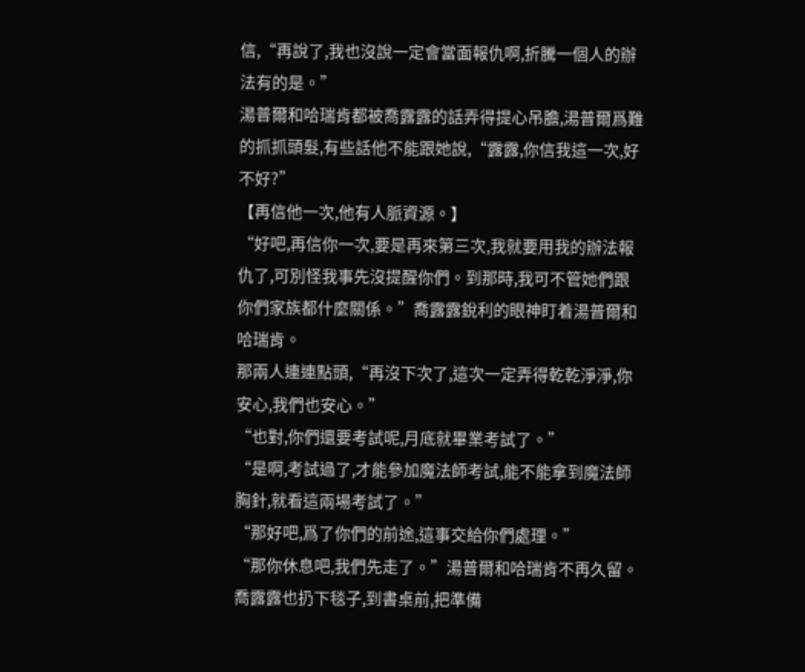信,“再說了,我也沒說一定會當面報仇啊,折騰一個人的辦法有的是。”
湯普爾和哈瑞肯都被喬露露的話弄得提心吊膽,湯普爾爲難的抓抓頭髮,有些話他不能跟她說,“露露,你信我這一次,好不好?”
【再信他一次,他有人脈資源。】
“好吧,再信你一次,要是再來第三次,我就要用我的辦法報仇了,可別怪我事先沒提醒你們。到那時,我可不管她們跟你們家族都什麼關係。”喬露露銳利的眼神盯着湯普爾和哈瑞肯。
那兩人連連點頭,“再沒下次了,這次一定弄得乾乾淨淨,你安心,我們也安心。”
“也對,你們還要考試呢,月底就畢業考試了。”
“是啊,考試過了,才能參加魔法師考試,能不能拿到魔法師胸針,就看這兩場考試了。”
“那好吧,爲了你們的前途,這事交給你們處理。”
“那你休息吧,我們先走了。”湯普爾和哈瑞肯不再久留。
喬露露也扔下毯子,到書桌前,把準備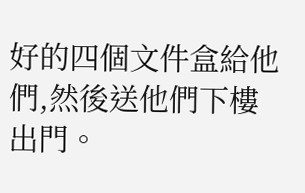好的四個文件盒給他們,然後送他們下樓出門。